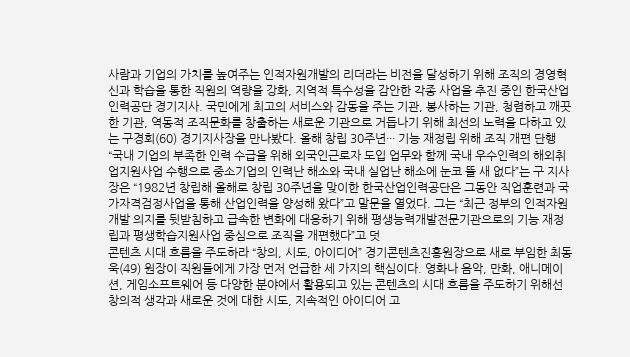사람과 기업의 가치를 높여주는 인적자원개발의 리더라는 비전을 달성하기 위해 조직의 경영혁신과 학습을 통한 직원의 역량을 강화, 지역적 특수성을 감안한 각종 사업을 추진 중인 한국산업인력공단 경기지사. 국민에게 최고의 서비스와 감동을 주는 기관, 봉사하는 기관, 청렴하고 깨끗한 기관, 역동적 조직문화를 창출하는 새로운 기관으로 거듭나기 위해 최선의 노력을 다하고 있는 구경회(60) 경기지사장을 만나봤다. 올해 창립 30주년··· 기능 재정립 위해 조직 개편 단행 “국내 기업의 부족한 인력 수급을 위해 외국인근로자 도입 업무와 함께 국내 우수인력의 해외취업지원사업 수행으로 중소기업의 인력난 해소와 국내 실업난 해소에 눈코 뜰 새 없다”는 구 지사장은 “1982년 창립해 올해로 창립 30주년을 맞이한 한국산업인력공단은 그동안 직업훈련과 국가자격검정사업을 통해 산업인력을 양성해 왔다”고 말문을 열었다. 그는 “최근 정부의 인적자원개발 의지를 뒷받침하고 급속한 변화에 대응하기 위해 평생능력개발전문기관으로의 기능 재정립과 평생학습지원사업 중심으로 조직을 개편했다”고 덧
콘텐츠 시대 흐름을 주도하라 “창의, 시도, 아이디어” 경기콘텐츠진흥원장으로 새로 부임한 최동욱(49) 원장이 직원들에게 가장 먼저 언급한 세 가지의 핵심이다. 영화나 음악, 만화, 애니메이션, 게임소프트웨어 등 다양한 분야에서 활용되고 있는 콘텐츠의 시대 흐름을 주도하기 위해선 창의적 생각과 새로운 것에 대한 시도, 지속적인 아이디어 고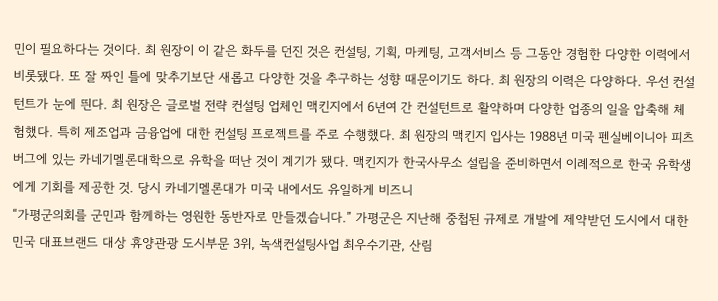민이 필요하다는 것이다. 최 원장이 이 같은 화두를 던진 것은 컨설팅, 기획, 마케팅, 고객서비스 등 그동안 경험한 다양한 이력에서 비롯됐다. 또 잘 짜인 틀에 맞추기보단 새롭고 다양한 것을 추구하는 성향 때문이기도 하다. 최 원장의 이력은 다양하다. 우선 컨설턴트가 눈에 띈다. 최 원장은 글로벌 전략 컨설팅 업체인 맥킨지에서 6년여 간 컨설턴트로 활약하며 다양한 업종의 일을 압축해 체험했다. 특히 제조업과 금융업에 대한 컨설팅 프로젝트를 주로 수행했다. 최 원장의 맥킨지 입사는 1988년 미국 펜실베이니아 피츠버그에 있는 카네기멜론대학으로 유학을 떠난 것이 계기가 됐다. 맥킨지가 한국사무소 설립을 준비하면서 이례적으로 한국 유학생에게 기회를 제공한 것. 당시 카네기멜론대가 미국 내에서도 유일하게 비즈니
“가평군의회를 군민과 함께하는 영원한 동반자로 만들겠습니다.” 가평군은 지난해 중첩된 규제로 개발에 제약받던 도시에서 대한민국 대표브랜드 대상 휴양관광 도시부문 3위, 녹색컨설팅사업 최우수기관, 산림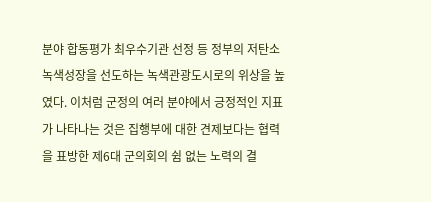분야 합동평가 최우수기관 선정 등 정부의 저탄소 녹색성장을 선도하는 녹색관광도시로의 위상을 높였다. 이처럼 군정의 여러 분야에서 긍정적인 지표가 나타나는 것은 집행부에 대한 견제보다는 협력을 표방한 제6대 군의회의 쉼 없는 노력의 결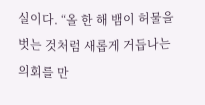실이다. “올 한 해 뱀이 허물을 벗는 것처럼 새롭게 거듭나는 의회를 만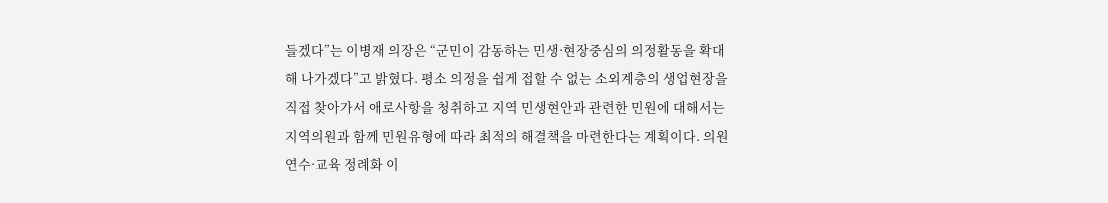들겠다”는 이병재 의장은 “군민이 감동하는 민생·현장중심의 의정활동을 확대해 나가겠다”고 밝혔다. 평소 의정을 쉽게 접할 수 없는 소외계층의 생업현장을 직접 찾아가서 애로사항을 청취하고 지역 민생현안과 관련한 민원에 대해서는 지역의원과 함께 민원유형에 따라 최적의 해결책을 마련한다는 계획이다. 의원 연수·교육 정례화 이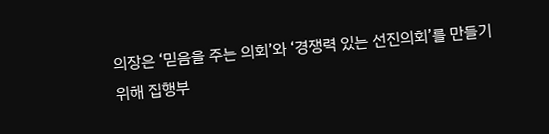의장은 ‘믿음을 주는 의회’와 ‘경쟁력 있는 선진의회’를 만들기 위해 집행부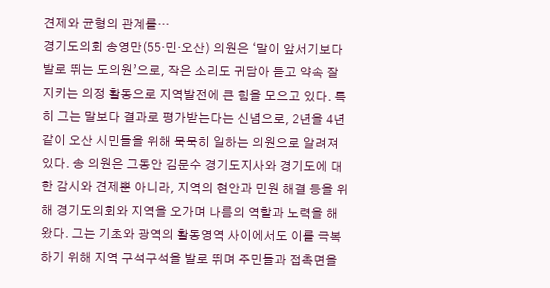견제와 균형의 관계를…
경기도의회 송영만(55·민·오산) 의원은 ‘말이 앞서기보다 발로 뛰는 도의원’으로, 작은 소리도 귀담아 듣고 약속 잘 지키는 의정 활동으로 지역발전에 큰 힘을 모으고 있다. 특히 그는 말보다 결과로 평가받는다는 신념으로, 2년을 4년 같이 오산 시민들을 위해 묵묵히 일하는 의원으로 알려져 있다. 송 의원은 그동안 김문수 경기도지사와 경기도에 대한 감시와 견제뿐 아니라, 지역의 현안과 민원 해결 등을 위해 경기도의회와 지역을 오가며 나름의 역할과 노력을 해왔다. 그는 기초와 광역의 활동영역 사이에서도 이를 극복하기 위해 지역 구석구석을 발로 뛰며 주민들과 접촉면을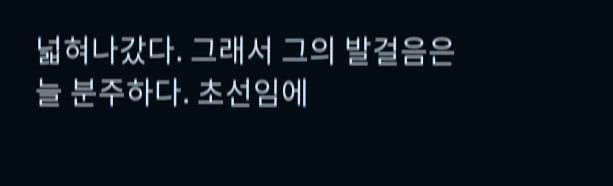넓혀나갔다. 그래서 그의 발걸음은 늘 분주하다. 초선임에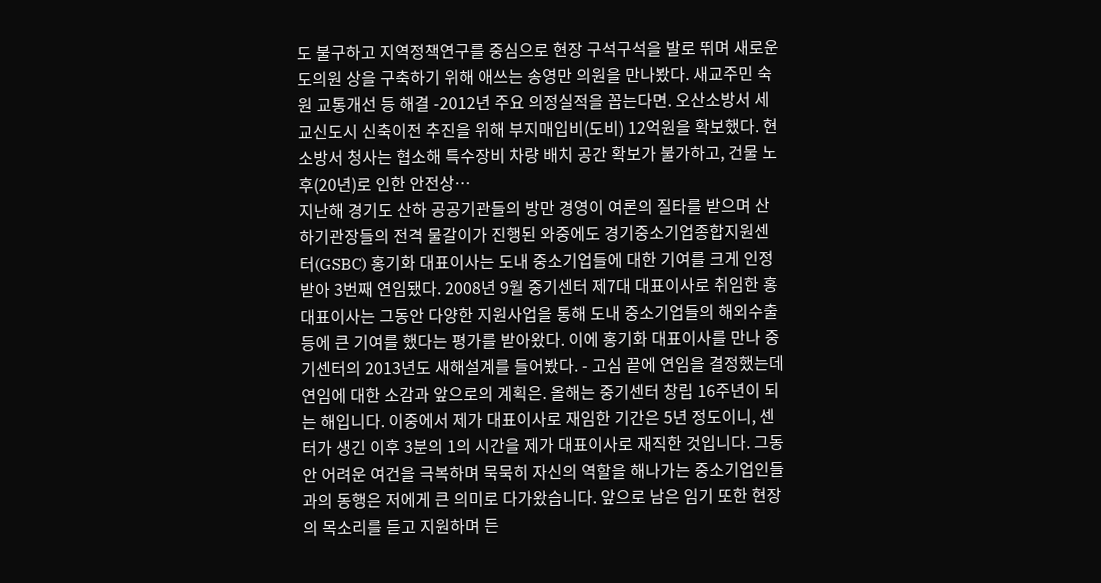도 불구하고 지역정책연구를 중심으로 현장 구석구석을 발로 뛰며 새로운 도의원 상을 구축하기 위해 애쓰는 송영만 의원을 만나봤다. 새교주민 숙원 교통개선 등 해결 -2012년 주요 의정실적을 꼽는다면. 오산소방서 세교신도시 신축이전 추진을 위해 부지매입비(도비) 12억원을 확보했다. 현 소방서 청사는 협소해 특수장비 차량 배치 공간 확보가 불가하고, 건물 노후(20년)로 인한 안전상…
지난해 경기도 산하 공공기관들의 방만 경영이 여론의 질타를 받으며 산하기관장들의 전격 물갈이가 진행된 와중에도 경기중소기업종합지원센터(GSBC) 홍기화 대표이사는 도내 중소기업들에 대한 기여를 크게 인정받아 3번째 연임됐다. 2008년 9월 중기센터 제7대 대표이사로 취임한 홍 대표이사는 그동안 다양한 지원사업을 통해 도내 중소기업들의 해외수출 등에 큰 기여를 했다는 평가를 받아왔다. 이에 홍기화 대표이사를 만나 중기센터의 2013년도 새해설계를 들어봤다. - 고심 끝에 연임을 결정했는데 연임에 대한 소감과 앞으로의 계획은. 올해는 중기센터 창립 16주년이 되는 해입니다. 이중에서 제가 대표이사로 재임한 기간은 5년 정도이니, 센터가 생긴 이후 3분의 1의 시간을 제가 대표이사로 재직한 것입니다. 그동안 어려운 여건을 극복하며 묵묵히 자신의 역할을 해나가는 중소기업인들과의 동행은 저에게 큰 의미로 다가왔습니다. 앞으로 남은 임기 또한 현장의 목소리를 듣고 지원하며 든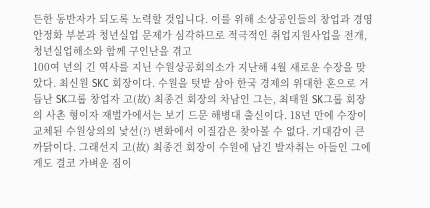든한 동반자가 되도록 노력할 것입니다. 이를 위해 소상공인들의 창업과 경영안정화 부분과 청년실업 문제가 심각하므로 적극적인 취업지원사업을 전개, 청년실업해소와 함께 구인난을 겪고
100여 년의 긴 역사를 지닌 수원상공회의소가 지난해 4월 새로운 수장을 맞았다. 최신원 SKC 회장이다. 수원을 텃밭 삼아 한국 경제의 위대한 혼으로 거듭난 SK그룹 창업자 고(故) 최종건 회장의 차남인 그는, 최태원 SK그룹 회장의 사촌 형이자 재벌가에서는 보기 드문 해병대 출신이다. 18년 만에 수장이 교체된 수원상의의 낯선(?) 변화에서 이질감은 찾아볼 수 없다. 기대감이 큰 까닭이다. 그래선지 고(故) 최종건 회장이 수원에 남긴 발자취는 아들인 그에게도 결코 가벼운 짐이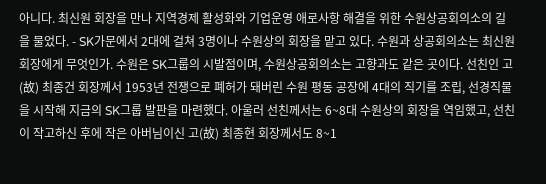아니다. 최신원 회장을 만나 지역경제 활성화와 기업운영 애로사항 해결을 위한 수원상공회의소의 길을 물었다. - SK가문에서 2대에 걸쳐 3명이나 수원상의 회장을 맡고 있다. 수원과 상공회의소는 최신원 회장에게 무엇인가. 수원은 SK그룹의 시발점이며, 수원상공회의소는 고향과도 같은 곳이다. 선친인 고(故) 최종건 회장께서 1953년 전쟁으로 폐허가 돼버린 수원 평동 공장에 4대의 직기를 조립, 선경직물을 시작해 지금의 SK그룹 발판을 마련했다. 아울러 선친께서는 6~8대 수원상의 회장을 역임했고, 선친이 작고하신 후에 작은 아버님이신 고(故) 최종현 회장께서도 8~1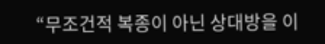“무조건적 복종이 아닌 상대방을 이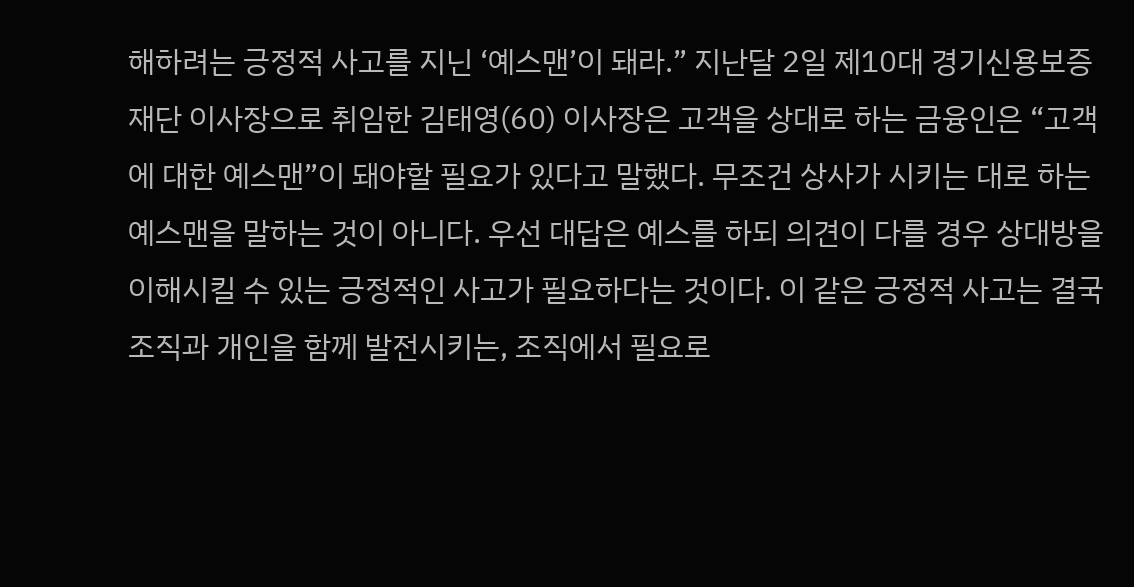해하려는 긍정적 사고를 지닌 ‘예스맨’이 돼라.” 지난달 2일 제10대 경기신용보증재단 이사장으로 취임한 김태영(60) 이사장은 고객을 상대로 하는 금융인은 “고객에 대한 예스맨”이 돼야할 필요가 있다고 말했다. 무조건 상사가 시키는 대로 하는 예스맨을 말하는 것이 아니다. 우선 대답은 예스를 하되 의견이 다를 경우 상대방을 이해시킬 수 있는 긍정적인 사고가 필요하다는 것이다. 이 같은 긍정적 사고는 결국 조직과 개인을 함께 발전시키는, 조직에서 필요로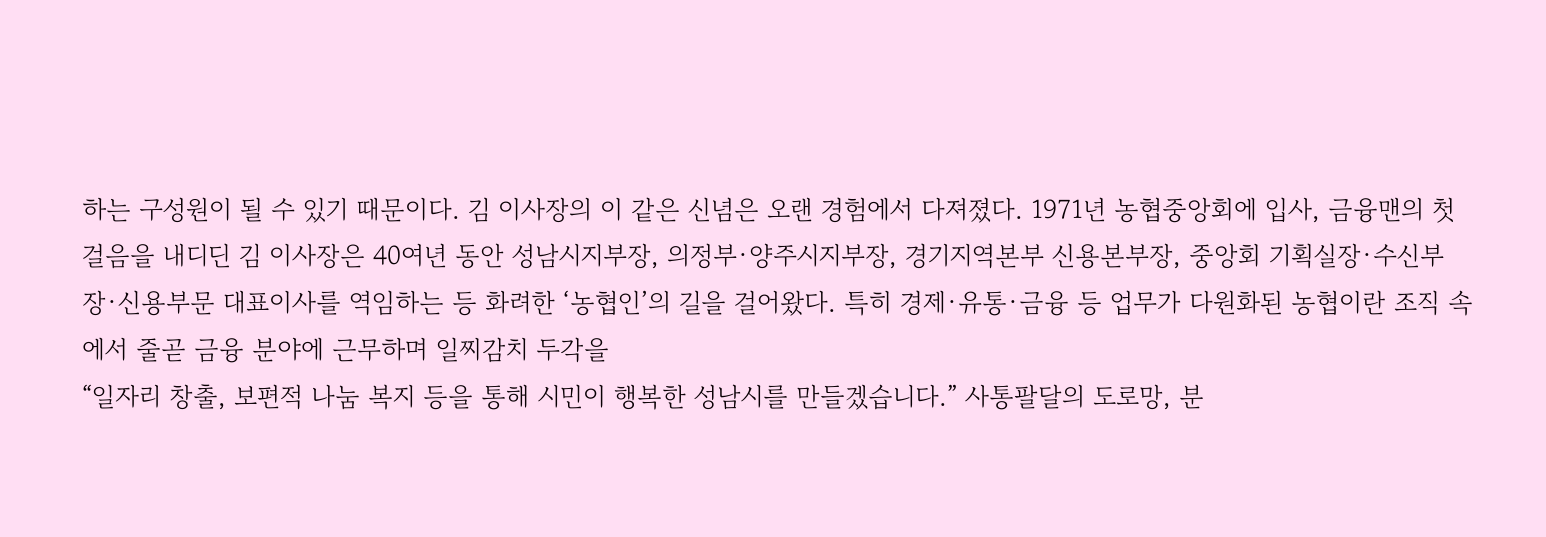하는 구성원이 될 수 있기 때문이다. 김 이사장의 이 같은 신념은 오랜 경험에서 다져졌다. 1971년 농협중앙회에 입사, 금융맨의 첫 걸음을 내디딘 김 이사장은 40여년 동안 성남시지부장, 의정부·양주시지부장, 경기지역본부 신용본부장, 중앙회 기획실장·수신부장·신용부문 대표이사를 역임하는 등 화려한 ‘농협인’의 길을 걸어왔다. 특히 경제·유통·금융 등 업무가 다원화된 농협이란 조직 속에서 줄곧 금융 분야에 근무하며 일찌감치 두각을
“일자리 창출, 보편적 나눔 복지 등을 통해 시민이 행복한 성남시를 만들겠습니다.” 사통팔달의 도로망, 분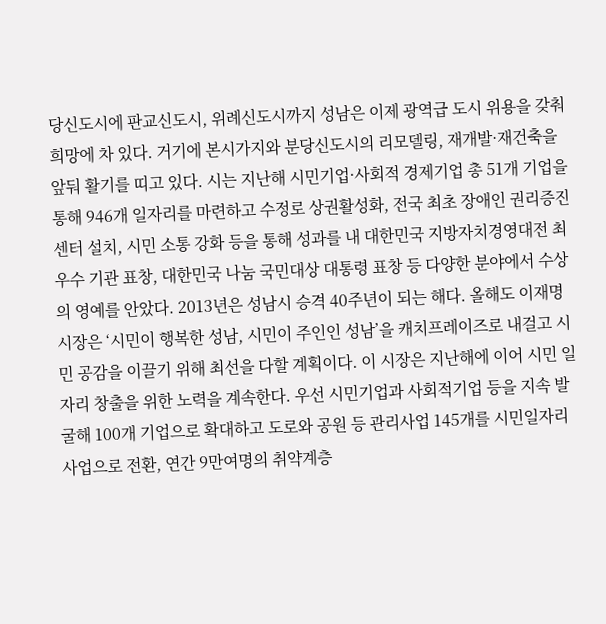당신도시에 판교신도시, 위례신도시까지 성남은 이제 광역급 도시 위용을 갖춰 희망에 차 있다. 거기에 본시가지와 분당신도시의 리모델링, 재개발·재건축을 앞둬 활기를 띠고 있다. 시는 지난해 시민기업·사회적 경제기업 총 51개 기업을 통해 946개 일자리를 마련하고 수정로 상권활성화, 전국 최초 장애인 권리증진센터 설치, 시민 소통 강화 등을 통해 성과를 내 대한민국 지방자치경영대전 최우수 기관 표창, 대한민국 나눔 국민대상 대통령 표창 등 다양한 분야에서 수상의 영예를 안았다. 2013년은 성남시 승격 40주년이 되는 해다. 올해도 이재명 시장은 ‘시민이 행복한 성남, 시민이 주인인 성남’을 캐치프레이즈로 내걸고 시민 공감을 이끌기 위해 최선을 다할 계획이다. 이 시장은 지난해에 이어 시민 일자리 창출을 위한 노력을 계속한다. 우선 시민기업과 사회적기업 등을 지속 발굴해 100개 기업으로 확대하고 도로와 공원 등 관리사업 145개를 시민일자리 사업으로 전환, 연간 9만여명의 취약계층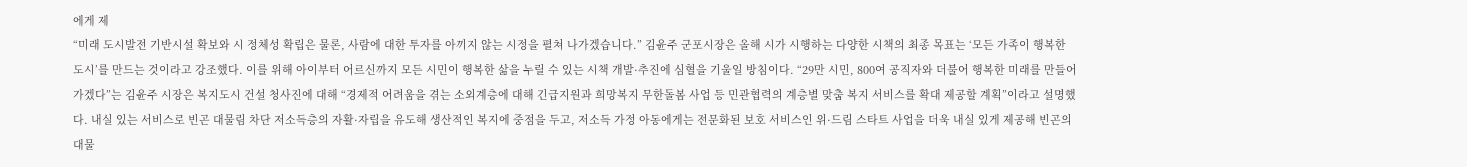에게 제
“미래 도시발전 기반시설 확보와 시 정체성 확립은 물론, 사람에 대한 투자를 아끼지 않는 시정을 펼쳐 나가겠습니다.” 김윤주 군포시장은 올해 시가 시행하는 다양한 시책의 최종 목표는 ‘모든 가족이 행복한 도시’를 만드는 것이라고 강조했다. 이를 위해 아이부터 어르신까지 모든 시민이 행복한 삶을 누릴 수 있는 시책 개발·추진에 심혈을 기울일 방침이다. “29만 시민, 800여 공직자와 더불어 행복한 미래를 만들어 가겠다”는 김윤주 시장은 복지도시 건설 청사진에 대해 “경제적 어려움을 겪는 소외계층에 대해 긴급지원과 희망복지 무한돌봄 사업 등 민관협력의 계층별 맞춤 복지 서비스를 확대 제공할 계획”이라고 설명했다. 내실 있는 서비스로 빈곤 대물림 차단 저소득층의 자활·자립을 유도해 생산적인 복지에 중점을 두고, 저소득 가정 아동에게는 전문화된 보호 서비스인 위·드림 스타트 사업을 더욱 내실 있게 제공해 빈곤의 대물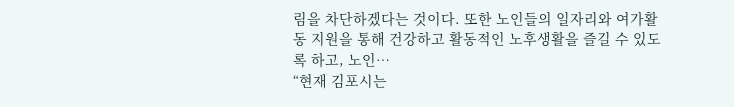림을 차단하겠다는 것이다. 또한 노인들의 일자리와 여가활동 지원을 통해 건강하고 활동적인 노후생활을 즐길 수 있도록 하고, 노인…
“현재 김포시는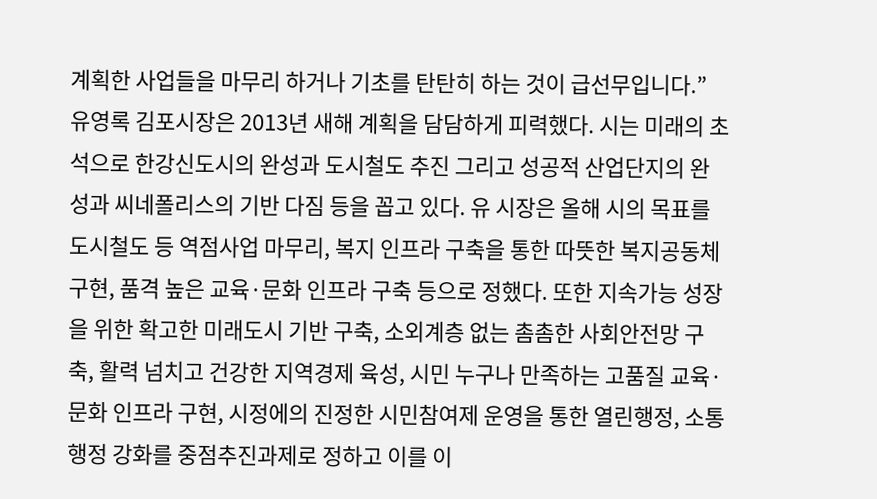계획한 사업들을 마무리 하거나 기초를 탄탄히 하는 것이 급선무입니다.” 유영록 김포시장은 2013년 새해 계획을 담담하게 피력했다. 시는 미래의 초석으로 한강신도시의 완성과 도시철도 추진 그리고 성공적 산업단지의 완성과 씨네폴리스의 기반 다짐 등을 꼽고 있다. 유 시장은 올해 시의 목표를 도시철도 등 역점사업 마무리, 복지 인프라 구축을 통한 따뜻한 복지공동체 구현, 품격 높은 교육·문화 인프라 구축 등으로 정했다. 또한 지속가능 성장을 위한 확고한 미래도시 기반 구축, 소외계층 없는 촘촘한 사회안전망 구축, 활력 넘치고 건강한 지역경제 육성, 시민 누구나 만족하는 고품질 교육·문화 인프라 구현, 시정에의 진정한 시민참여제 운영을 통한 열린행정, 소통행정 강화를 중점추진과제로 정하고 이를 이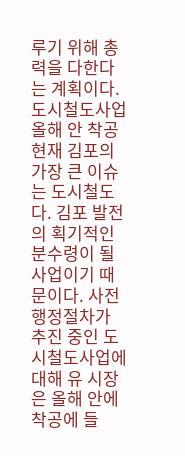루기 위해 총력을 다한다는 계획이다. 도시철도사업 올해 안 착공 현재 김포의 가장 큰 이슈는 도시철도다. 김포 발전의 획기적인 분수령이 될 사업이기 때문이다. 사전 행정절차가 추진 중인 도시철도사업에 대해 유 시장은 올해 안에 착공에 들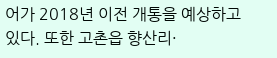어가 2018년 이전 개통을 예상하고 있다. 또한 고촌읍 향산리·